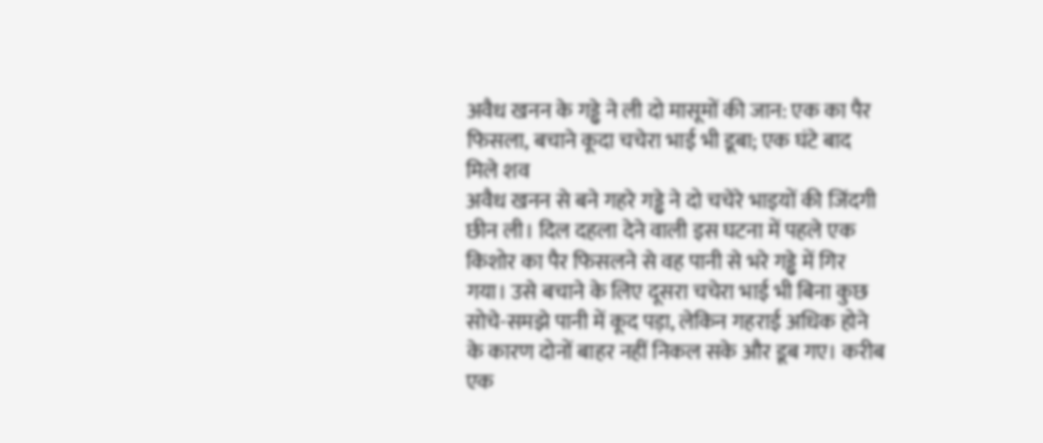अवैध खनन के गड्ढे ने ली दो मासूमों की जान: एक का पैर फिसला, बचाने कूदा चचेरा भाई भी डूबा; एक घंटे बाद मिले शव
अवैध खनन से बने गहरे गड्ढे ने दो चचेरे भाइयों की जिंदगी छीन ली। दिल दहला देने वाली इस घटना में पहले एक किशोर का पैर फिसलने से वह पानी से भरे गड्ढे में गिर गया। उसे बचाने के लिए दूसरा चचेरा भाई भी बिना कुछ सोचे-समझे पानी में कूद पड़ा, लेकिन गहराई अधिक होने के कारण दोनों बाहर नहीं निकल सके और डूब गए। करीब एक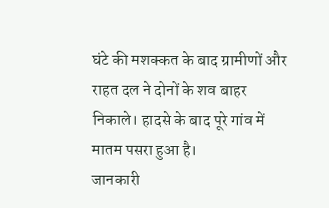घंटे की मशक्कत के बाद ग्रामीणों और राहत दल ने दोनों के शव बाहर निकाले। हादसे के बाद पूरे गांव में मातम पसरा हुआ है।
जानकारी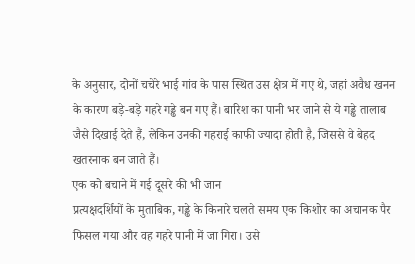के अनुसार, दोनों चचेरे भाई गांव के पास स्थित उस क्षेत्र में गए थे, जहां अवैध खनन के कारण बड़े-बड़े गहरे गड्ढे बन गए हैं। बारिश का पानी भर जाने से ये गड्ढे तालाब जैसे दिखाई देते हैं, लेकिन उनकी गहराई काफी ज्यादा होती है, जिससे वे बेहद खतरनाक बन जाते हैं।
एक को बचाने में गई दूसरे की भी जान
प्रत्यक्षदर्शियों के मुताबिक, गड्ढे के किनारे चलते समय एक किशोर का अचानक पैर फिसल गया और वह गहरे पानी में जा गिरा। उसे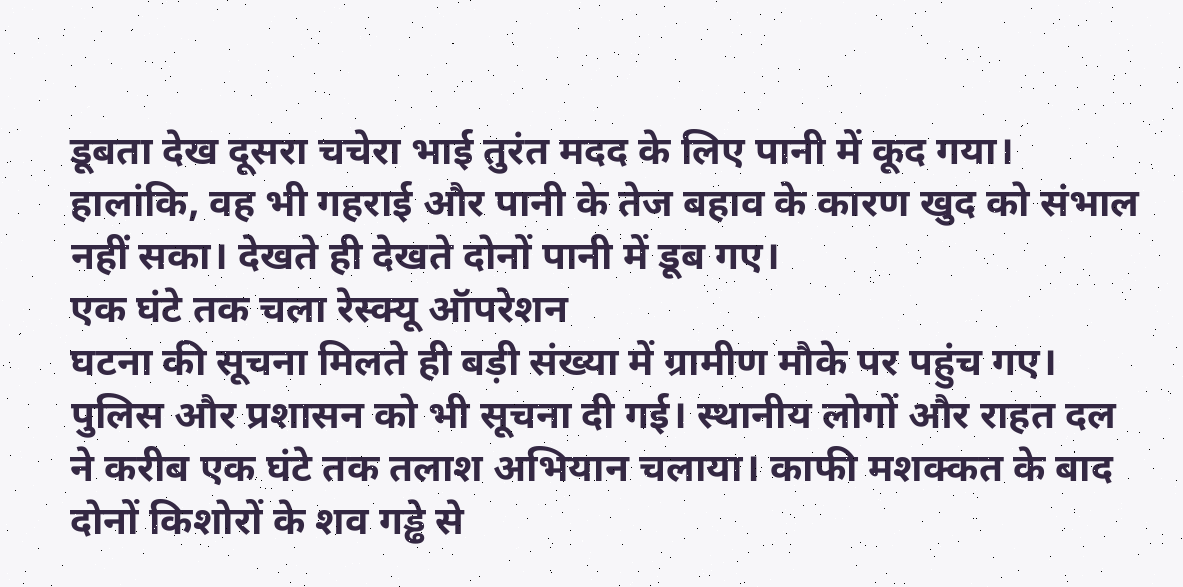डूबता देख दूसरा चचेरा भाई तुरंत मदद के लिए पानी में कूद गया। हालांकि, वह भी गहराई और पानी के तेज बहाव के कारण खुद को संभाल नहीं सका। देखते ही देखते दोनों पानी में डूब गए।
एक घंटे तक चला रेस्क्यू ऑपरेशन
घटना की सूचना मिलते ही बड़ी संख्या में ग्रामीण मौके पर पहुंच गए। पुलिस और प्रशासन को भी सूचना दी गई। स्थानीय लोगों और राहत दल ने करीब एक घंटे तक तलाश अभियान चलाया। काफी मशक्कत के बाद दोनों किशोरों के शव गड्ढे से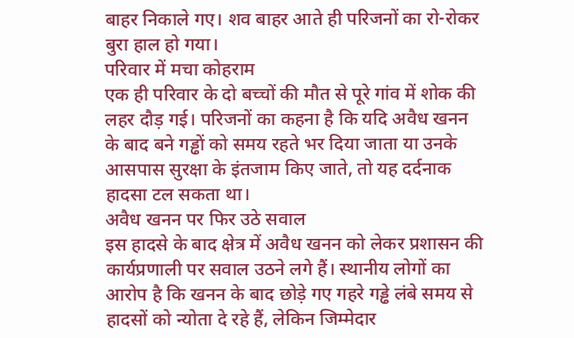बाहर निकाले गए। शव बाहर आते ही परिजनों का रो-रोकर बुरा हाल हो गया।
परिवार में मचा कोहराम
एक ही परिवार के दो बच्चों की मौत से पूरे गांव में शोक की लहर दौड़ गई। परिजनों का कहना है कि यदि अवैध खनन के बाद बने गड्ढों को समय रहते भर दिया जाता या उनके आसपास सुरक्षा के इंतजाम किए जाते, तो यह दर्दनाक हादसा टल सकता था।
अवैध खनन पर फिर उठे सवाल
इस हादसे के बाद क्षेत्र में अवैध खनन को लेकर प्रशासन की कार्यप्रणाली पर सवाल उठने लगे हैं। स्थानीय लोगों का आरोप है कि खनन के बाद छोड़े गए गहरे गड्ढे लंबे समय से हादसों को न्योता दे रहे हैं, लेकिन जिम्मेदार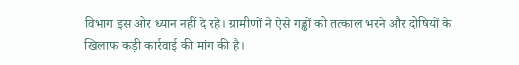विभाग इस ओर ध्यान नहीं दे रहे। ग्रामीणों ने ऐसे गड्ढों को तत्काल भरने और दोषियों के खिलाफ कड़ी कार्रवाई की मांग की है।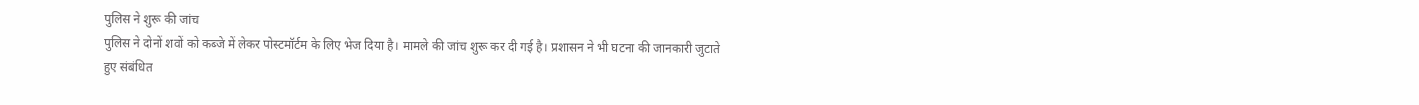पुलिस ने शुरू की जांच
पुलिस ने दोनों शवों को कब्जे में लेकर पोस्टमॉर्टम के लिए भेज दिया है। मामले की जांच शुरू कर दी गई है। प्रशासन ने भी घटना की जानकारी जुटाते हुए संबंधित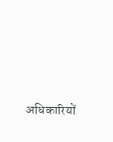अधिकारियों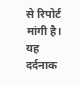से रिपोर्ट मांगी है।
यह दर्दनाक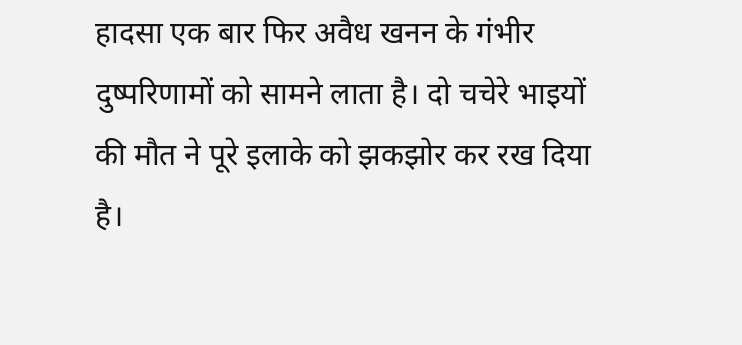हादसा एक बार फिर अवैध खनन के गंभीर दुष्परिणामों को सामने लाता है। दो चचेरे भाइयों की मौत ने पूरे इलाके को झकझोर कर रख दिया है।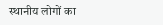स्थानीय लोगों का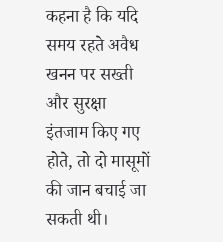कहना है कि यदि समय रहते अवैध खनन पर सख्ती और सुरक्षा इंतजाम किए गए होते, तो दो मासूमों की जान बचाई जा सकती थी।